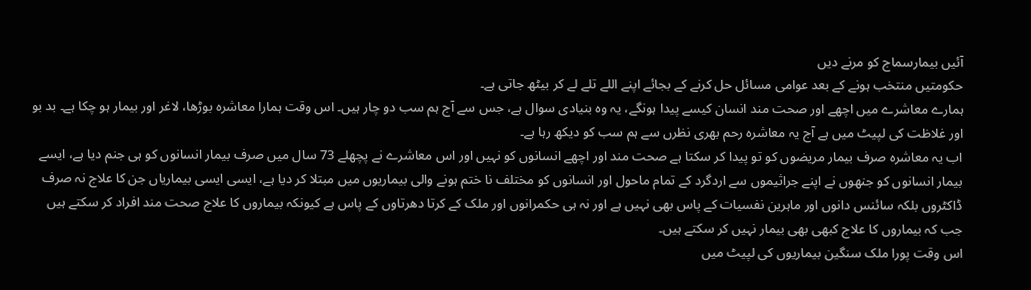آئیں بیمارسماج کو مرنے دیں
حکومتیں منتخب ہونے کے بعد عوامی مسائل حل کرنے کے بجائے اپنے اللے تلے لے کر بیٹھ جاتی ہے۔
ہمارے معاشرے میں اچھے اور صحت مند انسان کیسے پیدا ہونگے، یہ وہ بنیادی سوال ہے، جس سے آج ہم سب دو چار ہیں۔ اس وقت ہمارا معاشرہ بوڑھا، لاغر اور بیمار ہو چکا ہے۔ بد بو اور غلاظت کی لپیٹ میں ہے آج یہ معاشرہ رحم بھری نظرں سے ہم سب کو دیکھ رہا ہے۔
اب یہ معاشرہ صرف بیمار مریضوں کو تو پیدا کر سکتا ہے صحت مند اور اچھے انسانوں کو نہیں اور اس معاشرے نے پچھلے 73 سال میں صرف بیمار انسانوں کو ہی جنم دیا ہے، ایسے بیمار انسانوں کو جنھوں نے اپنے جراثیموں سے اردگرد کے تمام ماحول اور انسانوں کو مختلف نا ختم ہونے والی بیماریوں میں مبتلا کر دیا ہے، ایسی ایسی بیماریاں جن کا علاج نہ صرف ڈاکٹروں بلکہ سائنس دانوں اور ماہرین نفسیات کے پاس بھی نہیں ہے اور نہ ہی حکمرانوں اور ملک کے کرتا دھرتاوں کے پاس ہے کیونکہ بیماروں کا علاج صحت مند افراد کر سکتے ہیں جب کہ بیماروں کا علاج کبھی بھی بیمار نہیں کر سکتے ہیں۔
اس وقت پورا ملک سنگین بیماریوں کی لپیٹ میں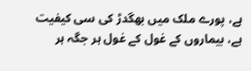ہے، پورے ملک میں بھگدڑ کی سی کیفیت ہے، بیماروں کے غول کے غول ہر جگہ ہر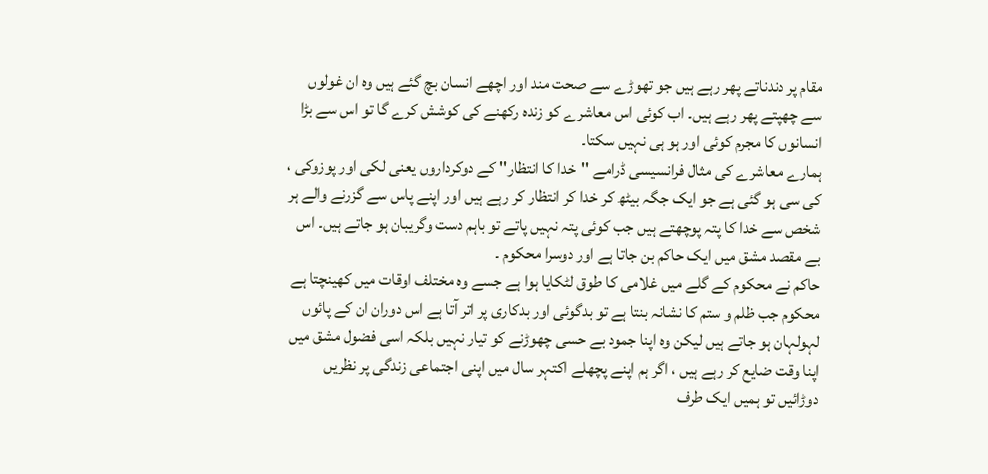مقام پر دندناتے پھر رہے ہیں جو تھوڑے سے صحت مند اور اچھے انسان بچ گئے ہیں وہ ان غولوں سے چھپتے پھر رہے ہیں۔ اب کوئی اس معاشرے کو زندہ رکھنے کی کوشش کرے گا تو اس سے بڑا انسانوں کا مجرم کوئی اور ہو ہی نہیں سکتا۔
ہمارے معاشرے کی مثال فرانسیسی ڈرامے ''خدا کا انتظار'' کے دوکرداروں یعنی لکی اور پوزوکی ، کی سی ہو گئی ہے جو ایک جگہ بیٹھ کر خدا کر انتظار کر رہے ہیں اور اپنے پاس سے گزرنے والے ہر شخص سے خدا کا پتہ پوچھتے ہیں جب کوئی پتہ نہیں پاتے تو باہم دست وگریبان ہو جاتے ہیں۔ اس بے مقصد مشق میں ایک حاکم بن جاتا ہے اور دوسرا محکوم ۔
حاکم نے محکوم کے گلے میں غلامی کا طوق لٹکایا ہوا ہے جسے وہ مختلف اوقات میں کھینچتا ہے محکوم جب ظلم و ستم کا نشانہ بنتا ہے تو بدگوئی اور بدکاری پر اتر آتا ہے اس دوران ان کے پائوں لہولہان ہو جاتے ہیں لیکن وہ اپنا جمود بے حسی چھوڑنے کو تیار نہیں بلکہ اسی فضول مشق میں اپنا وقت ضایع کر رہے ہیں ، اگر ہم اپنے پچھلے اکتہر سال میں اپنی اجتماعی زندگی پر نظریں دوڑائیں تو ہمیں ایک طرف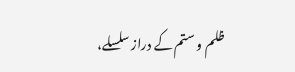ظلم و ستم کے دراز سلسلے،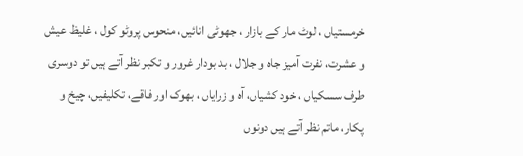خرمستیاں ، لوٹ مار کے بازار ، جھوٹی انائیں، منحوس پروٹو کول ، غلیظ عیش و عشرت، نفرت آمیز جاہ و جلال ، بد بودار غرور و تکبر نظر آتے ہیں تو دوسری طرف سسکیاں ، خود کشیاں، آہ و زرایاں ، بھوک اور فاقے، تکلیفیں، چیخ و پکار، ماتم نظر آتے ہیں دونوں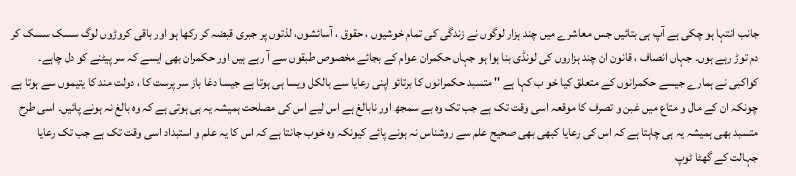جانب انتہا ہو چکی ہے آپ ہی بتائیں جس معاشرے میں چند ہزار لوگوں نے زندگی کی تمام خوشیوں ، حقوق ، آسائشوں، لذتوں پر جبری قبضہ کر رکھا ہو اور باقی کروڑوں لوگ سسک سسک کر دم توڑ رہے ہوں۔ جہاں انصاف ، قانون ان چند ہزاروں کی لونڈی بنا ہوا ہو جہاں حکمران عوام کے بجائے مخصوص طبقوں سے آ رہے ہیں اور حکمران بھی ایسے کہ سر پیٹنے کو دل چاہے۔
کواکبی نے ہمارے جیسے حکمرانوں کے متعلق کیا خو ب کہا ہے '' متسبد حکمرانوں کا برتائو اپنی رعایا سے بالکل ویسا ہی ہوتا ہے جیسا دغا باز سر پرست کا ، دولت مند کا یتیموں سے ہوتا ہے چونکہ ان کے مال و متاع میں غبن و تصرف کا موقعہ اسی وقت تک ہے جب تک وہ بے سمجھ اور نابالغ ہے اس لیے اس کی مصلحت ہمیشہ یہ ہی ہوتی ہے کہ وہ بالغ نہ ہونے پائیں۔ اسی طرح متسبد بھی ہمیشہ یہ ہی چاہتا ہے کہ اس کی رعایا کبھی بھی صحیح علم سے روشناس نہ ہونے پائے کیونکہ وہ خوب جانتا ہے کہ اس کا یہ علم و استبداد اسی وقت تک ہے جب تک رعایا جہالت کے گھٹا ٹوپ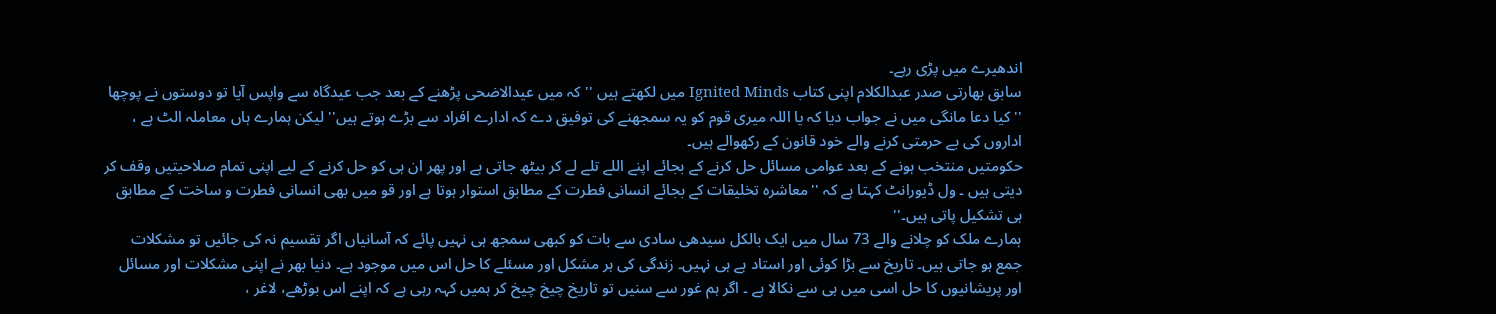اندھیرے میں پڑی رہے۔
سابق بھارتی صدر عبدالکلام اپنی کتاب Ignited Minds میں لکھتے ہیں ''کہ میں عیدالاضحی پڑھنے کے بعد جب عیدگاہ سے واپس آیا تو دوستوں نے پوچھا ''کیا دعا مانگی میں نے جواب دیا کہ یا اللہ میری قوم کو یہ سمجھنے کی توفیق دے کہ ادارے افراد سے بڑے ہوتے ہیں'' لیکن ہمارے ہاں معاملہ الٹ ہے ، اداروں کی بے حرمتی کرنے والے خود قانون کے رکھوالے ہیں۔
حکومتیں منتخب ہونے کے بعد عوامی مسائل حل کرنے کے بجائے اپنے اللے تلے لے کر بیٹھ جاتی ہے اور پھر ان ہی کو حل کرنے کے لیے اپنی تمام صلاحیتیں وقف کر دیتی ہیں ۔ ول ڈیورانٹ کہتا ہے کہ ''معاشرہ تخلیقات کے بجائے انسانی فطرت کے مطابق استوار ہوتا ہے اور قو میں بھی انسانی فطرت و ساخت کے مطابق ہی تشکیل پاتی ہیں۔''
ہمارے ملک کو چلانے والے 73 سال میں ایک بالکل سیدھی سادی سے بات کو کبھی سمجھ ہی نہیں پائے کہ آسانیاں اگر تقسیم نہ کی جائیں تو مشکلات جمع ہو جاتی ہیں۔ تاریخ سے بڑا کوئی اور استاد ہے ہی نہیں۔ زندگی کی ہر مشکل اور مسئلے کا حل اس میں موجود ہے۔ دنیا بھر نے اپنی مشکلات اور مسائل اور پریشانیوں کا حل اسی میں ہی سے نکالا ہے ۔ اگر ہم غور سے سنیں تو تاریخ چیخ چیخ کر ہمیں کہہ رہی ہے کہ اپنے اس بوڑھے، لاغر ،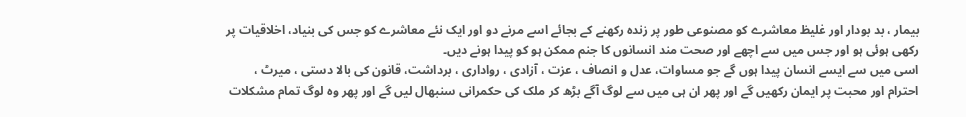بیمار ، بد بودار اور غلیظ معاشرے کو مصنوعی طور پر زندہ رکھنے کے بجائے اسے مرنے دو اور ایک نئے معاشرے کو جس کی بنیاد، اخلاقیات پر رکھی ہوئی ہو اور جس میں سے اچھے اور صحت مند انسانوں کا جنم ممکن ہو کو پیدا ہونے دیں۔
اسی میں سے ایسے انسان پیدا ہوں گے جو مساوات، عدل و انصاف ، عزت ، آزادی ، رواداری ، برداشت، قانون کی بالا دستی ، میرٹ ، احترام اور محبت پر ایمان رکھیں گے اور پھر ان ہی میں سے لوگ آگے بڑھ کر ملک کی حکمرانی سنبھال لیں گے اور پھر وہ لوگ تمام مشکلات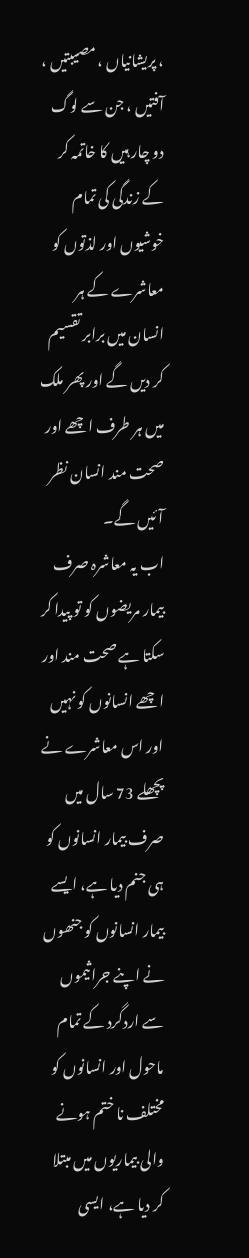، پریشانیاں ، مصیبتیں ، آفتیں ، جن سے لوگ دو چار ہیں کا خاتمہ کر کے زندگی کی تمام خوشیوں اور لذتوں کو معاشرے کے ہر انسان میں برابر تقسیم کر دیں گے اور پھر ملک میں ہر طرف اچھے اور صحت مند انسان نظر آئیں گے۔
اب یہ معاشرہ صرف بیمار مریضوں کو تو پیدا کر سکتا ہے صحت مند اور اچھے انسانوں کو نہیں اور اس معاشرے نے پچھلے 73 سال میں صرف بیمار انسانوں کو ہی جنم دیا ہے، ایسے بیمار انسانوں کو جنھوں نے اپنے جراثیموں سے اردگرد کے تمام ماحول اور انسانوں کو مختلف نا ختم ہونے والی بیماریوں میں مبتلا کر دیا ہے، ایسی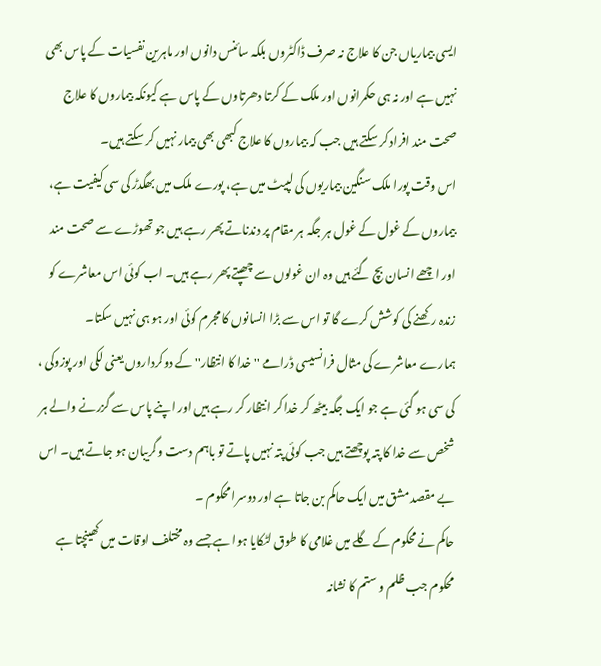ایسی بیماریاں جن کا علاج نہ صرف ڈاکٹروں بلکہ سائنس دانوں اور ماہرین نفسیات کے پاس بھی نہیں ہے اور نہ ہی حکمرانوں اور ملک کے کرتا دھرتاوں کے پاس ہے کیونکہ بیماروں کا علاج صحت مند افراد کر سکتے ہیں جب کہ بیماروں کا علاج کبھی بھی بیمار نہیں کر سکتے ہیں۔
اس وقت پورا ملک سنگین بیماریوں کی لپیٹ میں ہے، پورے ملک میں بھگدڑ کی سی کیفیت ہے، بیماروں کے غول کے غول ہر جگہ ہر مقام پر دندناتے پھر رہے ہیں جو تھوڑے سے صحت مند اور اچھے انسان بچ گئے ہیں وہ ان غولوں سے چھپتے پھر رہے ہیں۔ اب کوئی اس معاشرے کو زندہ رکھنے کی کوشش کرے گا تو اس سے بڑا انسانوں کا مجرم کوئی اور ہو ہی نہیں سکتا۔
ہمارے معاشرے کی مثال فرانسیسی ڈرامے ''خدا کا انتظار'' کے دوکرداروں یعنی لکی اور پوزوکی ، کی سی ہو گئی ہے جو ایک جگہ بیٹھ کر خدا کر انتظار کر رہے ہیں اور اپنے پاس سے گزرنے والے ہر شخص سے خدا کا پتہ پوچھتے ہیں جب کوئی پتہ نہیں پاتے تو باہم دست وگریبان ہو جاتے ہیں۔ اس بے مقصد مشق میں ایک حاکم بن جاتا ہے اور دوسرا محکوم ۔
حاکم نے محکوم کے گلے میں غلامی کا طوق لٹکایا ہوا ہے جسے وہ مختلف اوقات میں کھینچتا ہے محکوم جب ظلم و ستم کا نشانہ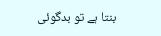بنتا ہے تو بدگوئی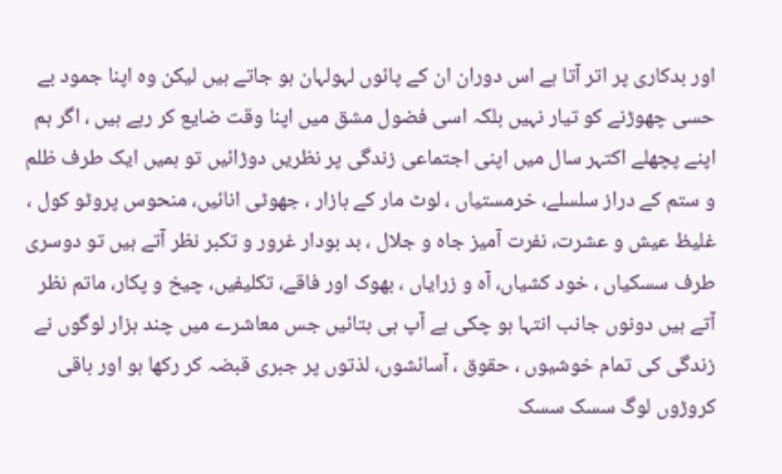اور بدکاری پر اتر آتا ہے اس دوران ان کے پائوں لہولہان ہو جاتے ہیں لیکن وہ اپنا جمود بے حسی چھوڑنے کو تیار نہیں بلکہ اسی فضول مشق میں اپنا وقت ضایع کر رہے ہیں ، اگر ہم اپنے پچھلے اکتہر سال میں اپنی اجتماعی زندگی پر نظریں دوڑائیں تو ہمیں ایک طرف ظلم و ستم کے دراز سلسلے، خرمستیاں ، لوٹ مار کے بازار ، جھوٹی انائیں، منحوس پروٹو کول ، غلیظ عیش و عشرت، نفرت آمیز جاہ و جلال ، بد بودار غرور و تکبر نظر آتے ہیں تو دوسری طرف سسکیاں ، خود کشیاں، آہ و زرایاں ، بھوک اور فاقے، تکلیفیں، چیخ و پکار، ماتم نظر آتے ہیں دونوں جانب انتہا ہو چکی ہے آپ ہی بتائیں جس معاشرے میں چند ہزار لوگوں نے زندگی کی تمام خوشیوں ، حقوق ، آسائشوں، لذتوں پر جبری قبضہ کر رکھا ہو اور باقی کروڑوں لوگ سسک سسک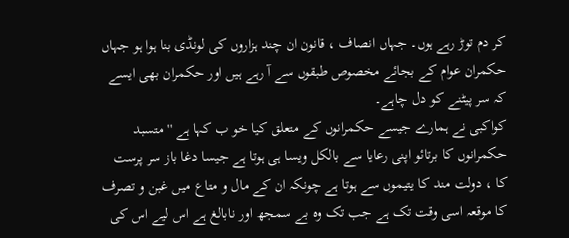کر دم توڑ رہے ہوں۔ جہاں انصاف ، قانون ان چند ہزاروں کی لونڈی بنا ہوا ہو جہاں حکمران عوام کے بجائے مخصوص طبقوں سے آ رہے ہیں اور حکمران بھی ایسے کہ سر پیٹنے کو دل چاہے۔
کواکبی نے ہمارے جیسے حکمرانوں کے متعلق کیا خو ب کہا ہے '' متسبد حکمرانوں کا برتائو اپنی رعایا سے بالکل ویسا ہی ہوتا ہے جیسا دغا باز سر پرست کا ، دولت مند کا یتیموں سے ہوتا ہے چونکہ ان کے مال و متاع میں غبن و تصرف کا موقعہ اسی وقت تک ہے جب تک وہ بے سمجھ اور نابالغ ہے اس لیے اس کی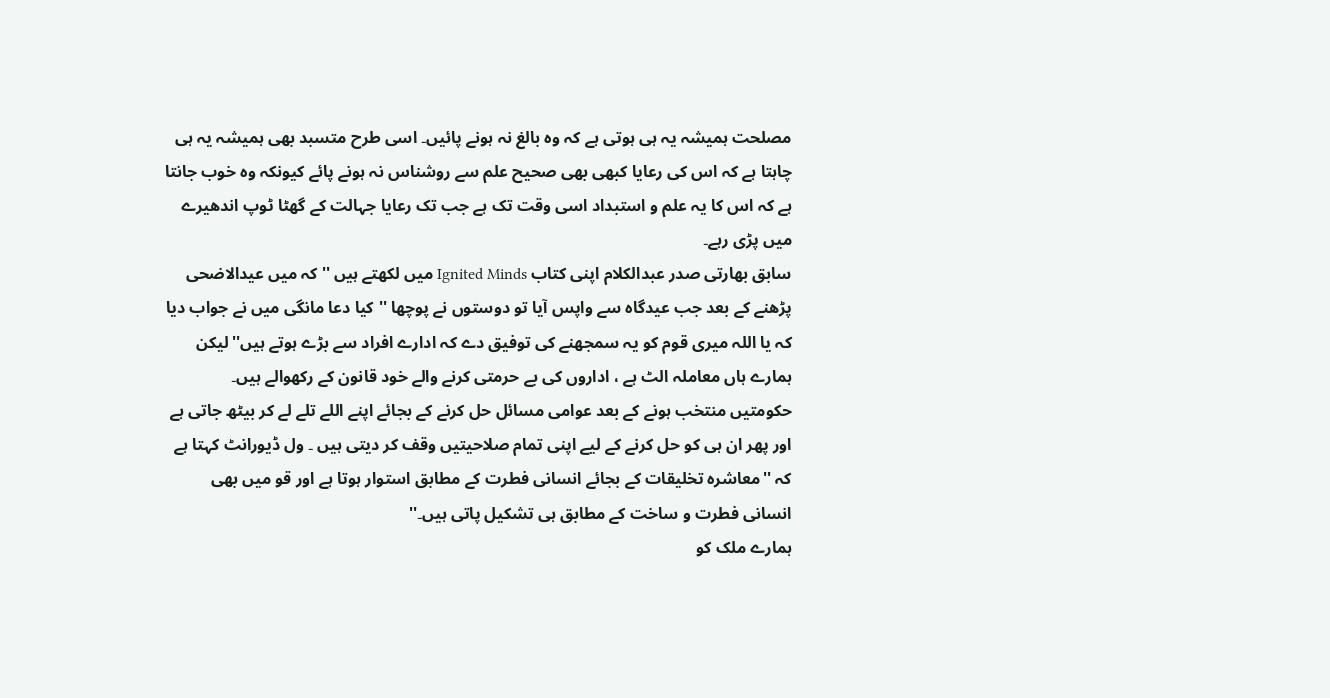مصلحت ہمیشہ یہ ہی ہوتی ہے کہ وہ بالغ نہ ہونے پائیں۔ اسی طرح متسبد بھی ہمیشہ یہ ہی چاہتا ہے کہ اس کی رعایا کبھی بھی صحیح علم سے روشناس نہ ہونے پائے کیونکہ وہ خوب جانتا ہے کہ اس کا یہ علم و استبداد اسی وقت تک ہے جب تک رعایا جہالت کے گھٹا ٹوپ اندھیرے میں پڑی رہے۔
سابق بھارتی صدر عبدالکلام اپنی کتاب Ignited Minds میں لکھتے ہیں ''کہ میں عیدالاضحی پڑھنے کے بعد جب عیدگاہ سے واپس آیا تو دوستوں نے پوچھا ''کیا دعا مانگی میں نے جواب دیا کہ یا اللہ میری قوم کو یہ سمجھنے کی توفیق دے کہ ادارے افراد سے بڑے ہوتے ہیں'' لیکن ہمارے ہاں معاملہ الٹ ہے ، اداروں کی بے حرمتی کرنے والے خود قانون کے رکھوالے ہیں۔
حکومتیں منتخب ہونے کے بعد عوامی مسائل حل کرنے کے بجائے اپنے اللے تلے لے کر بیٹھ جاتی ہے اور پھر ان ہی کو حل کرنے کے لیے اپنی تمام صلاحیتیں وقف کر دیتی ہیں ۔ ول ڈیورانٹ کہتا ہے کہ ''معاشرہ تخلیقات کے بجائے انسانی فطرت کے مطابق استوار ہوتا ہے اور قو میں بھی انسانی فطرت و ساخت کے مطابق ہی تشکیل پاتی ہیں۔''
ہمارے ملک کو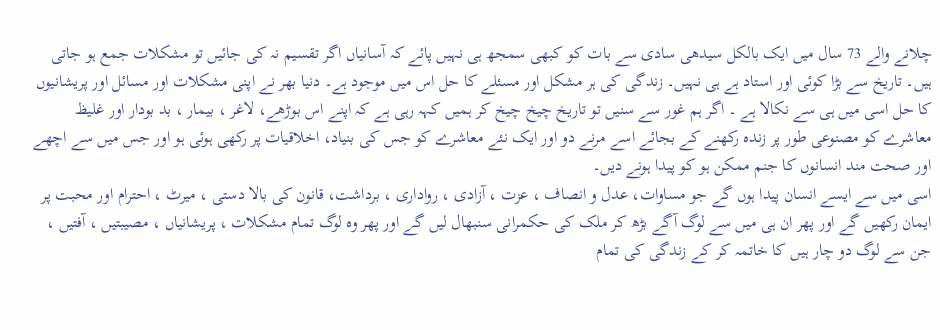چلانے والے 73 سال میں ایک بالکل سیدھی سادی سے بات کو کبھی سمجھ ہی نہیں پائے کہ آسانیاں اگر تقسیم نہ کی جائیں تو مشکلات جمع ہو جاتی ہیں۔ تاریخ سے بڑا کوئی اور استاد ہے ہی نہیں۔ زندگی کی ہر مشکل اور مسئلے کا حل اس میں موجود ہے۔ دنیا بھر نے اپنی مشکلات اور مسائل اور پریشانیوں کا حل اسی میں ہی سے نکالا ہے ۔ اگر ہم غور سے سنیں تو تاریخ چیخ چیخ کر ہمیں کہہ رہی ہے کہ اپنے اس بوڑھے، لاغر ، بیمار ، بد بودار اور غلیظ معاشرے کو مصنوعی طور پر زندہ رکھنے کے بجائے اسے مرنے دو اور ایک نئے معاشرے کو جس کی بنیاد، اخلاقیات پر رکھی ہوئی ہو اور جس میں سے اچھے اور صحت مند انسانوں کا جنم ممکن ہو کو پیدا ہونے دیں۔
اسی میں سے ایسے انسان پیدا ہوں گے جو مساوات، عدل و انصاف ، عزت ، آزادی ، رواداری ، برداشت، قانون کی بالا دستی ، میرٹ ، احترام اور محبت پر ایمان رکھیں گے اور پھر ان ہی میں سے لوگ آگے بڑھ کر ملک کی حکمرانی سنبھال لیں گے اور پھر وہ لوگ تمام مشکلات ، پریشانیاں ، مصیبتیں ، آفتیں ، جن سے لوگ دو چار ہیں کا خاتمہ کر کے زندگی کی تمام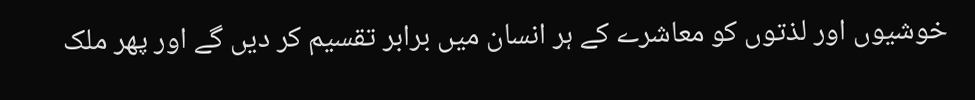خوشیوں اور لذتوں کو معاشرے کے ہر انسان میں برابر تقسیم کر دیں گے اور پھر ملک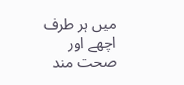میں ہر طرف اچھے اور صحت مند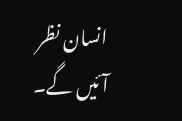انسان نظر آئیں گے۔